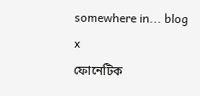somewhere in... blog
x
ফোনেটিক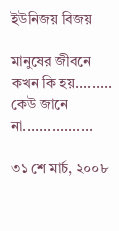ইউনিজয় বিজয়

মানুষের জীবনে কখন কি হয়......... কেউ জানে না.................

৩১ শে মার্চ, ২০০৮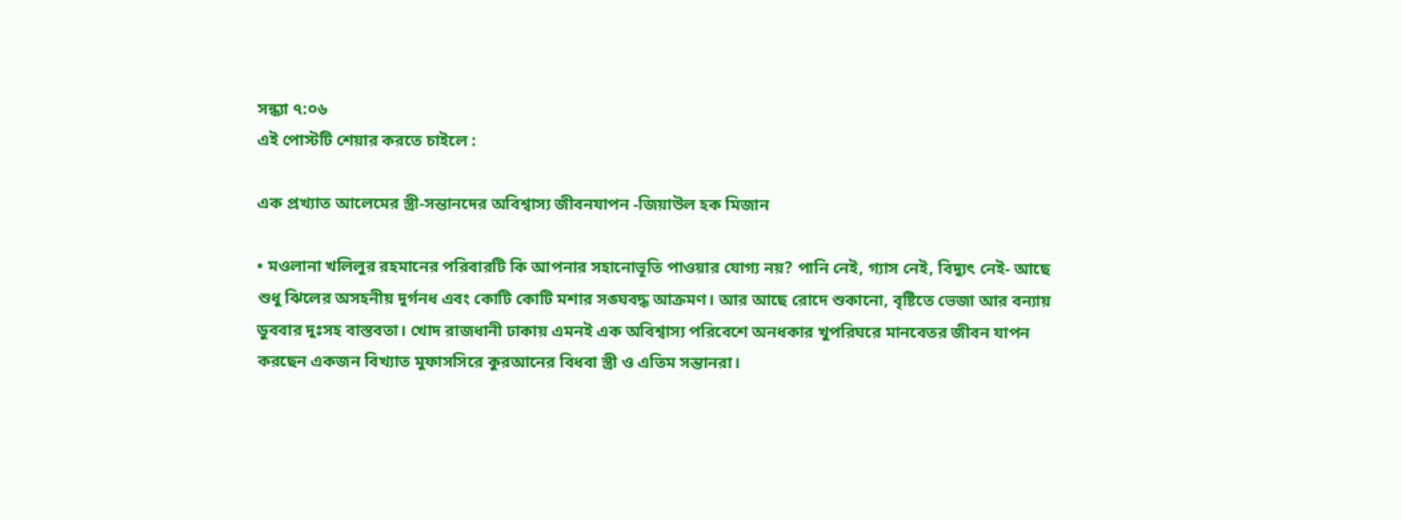সন্ধ্যা ৭:০৬
এই পোস্টটি শেয়ার করতে চাইলে :

এক প্রখ্যাত আলেমের স্ত্রী-সন্তানদের অবিশ্বাস্য জীবনযাপন -জিয়াউল হক মিজান

• মওলানা খলিলুর রহমানের পরিবারটি কি আপনার সহানোভূতি পাওয়ার যোগ্য নয়? পানি নেই, গ্যাস নেই, বিদ্যুৎ নেই- আছে শুধু ঝিলের অসহনীয় দুর্গনধ এবং কোটি কোটি মশার সঙ্ঘবদ্ধ আক্রমণ। আর আছে রোদে শুকানো, বৃষ্টিতে ভেজা আর বন্যায় ডুববার দুঃসহ বাস্তবতা। খোদ রাজধানী ঢাকায় এমনই এক অবিশ্বাস্য পরিবেশে অনধকার খুপরিঘরে মানবেতর জীবন যাপন করছেন একজন বিখ্যাত মুফাসসিরে কুরআনের বিধবা স্ত্রী ও এতিম সন্তানরা।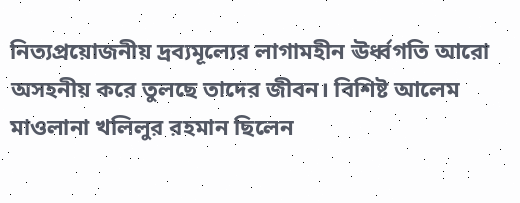নিত্যপ্রয়োজনীয় দ্রব্যমূল্যের লাগামহীন ঊর্ধ্বগতি আরো অসহনীয় করে তুলছে তাদের জীবন। বিশিষ্ট আলেম মাওলানা খলিলুর রহমান ছিলেন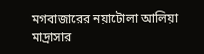মগবাজারের নয়াটোলা আলিয়া মাদ্রাসার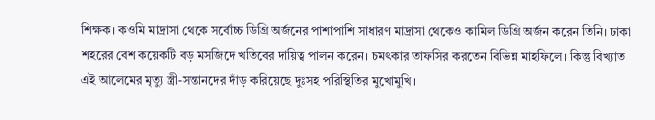শিক্ষক। কওমি মাদ্রাসা থেকে সর্বোচ্চ ডিগ্রি অর্জনের পাশাপাশি সাধারণ মাদ্রাসা থেকেও কামিল ডিগ্রি অর্জন করেন তিনি। ঢাকা শহরের বেশ কয়েকটি বড় মসজিদে খতিবের দায়িত্ব পালন করেন। চমৎকার তাফসির করতেন বিভিন্ন মাহফিলে। কিন্তু বিখ্যাত এই আলেমের মৃত্যু স্ত্রী-সন্তানদের দাঁড় করিয়েছে দুঃসহ পরিস্থিতির মুখোমুখি।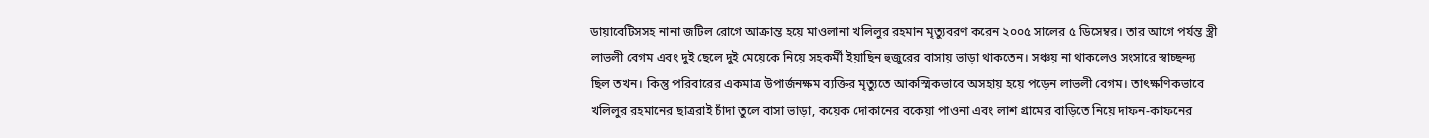ডায়াবেটিসসহ নানা জটিল রোগে আক্রান্ত হয়ে মাওলানা খলিলুর রহমান মৃত্যুবরণ করেন ২০০৫ সালের ৫ ডিসেম্বর। তার আগে পর্যন্ত স্ত্রী লাভলী বেগম এবং দুই ছেলে দুই মেয়েকে নিয়ে সহকর্মী ইয়াছিন হুজুরের বাসায় ভাড়া থাকতেন। সঞ্চয় না থাকলেও সংসারে স্বাচ্ছন্দ্য ছিল তখন। কিন্তু পরিবারের একমাত্র উপার্জনক্ষম ব্যক্তির মৃত্যুতে আকস্মিকভাবে অসহায় হয়ে পড়েন লাভলী বেগম। তাৎক্ষণিকভাবে খলিলুর রহমানের ছাত্ররাই চাঁদা তুলে বাসা ভাড়া, কয়েক দোকানের বকেয়া পাওনা এবং লাশ গ্রামের বাড়িতে নিয়ে দাফন-কাফনের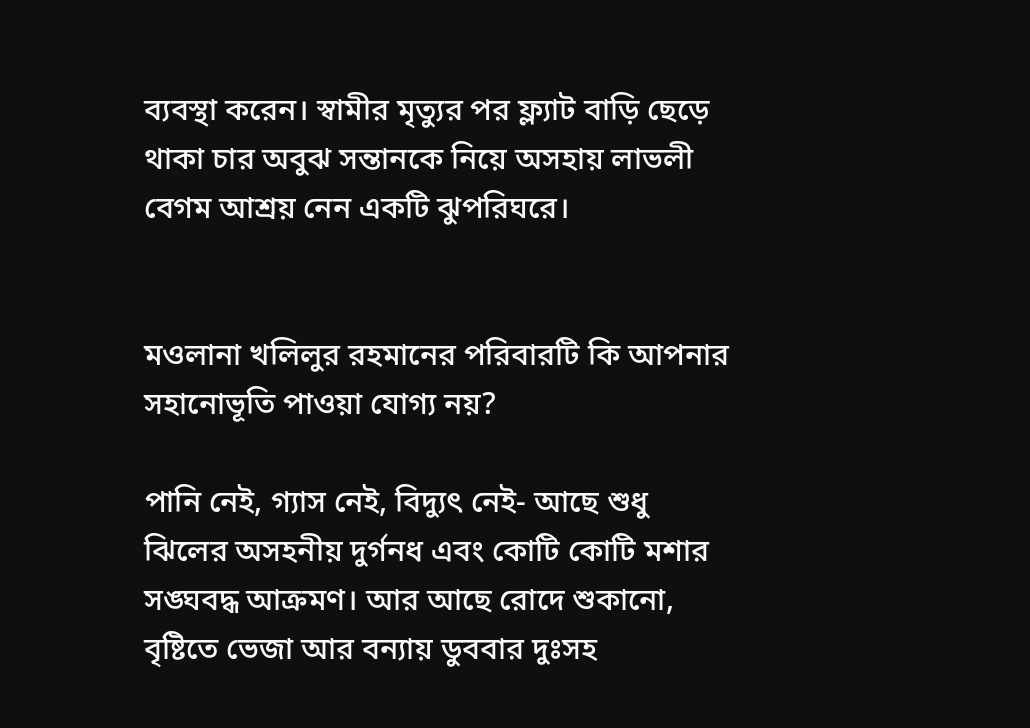ব্যবস্থা করেন। স্বামীর মৃত্যুর পর ফ্ল্যাট বাড়ি ছেড়ে থাকা চার অবুঝ সন্তানকে নিয়ে অসহায় লাভলী বেগম আশ্রয় নেন একটি ঝুপরিঘরে।


মওলানা খলিলুর রহমানের পরিবারটি কি আপনার সহানোভূতি পাওয়া যোগ্য নয়?

পানি নেই, গ্যাস নেই, বিদ্যুৎ নেই- আছে শুধু ঝিলের অসহনীয় দুর্গনধ এবং কোটি কোটি মশার সঙ্ঘবদ্ধ আক্রমণ। আর আছে রোদে শুকানো, বৃষ্টিতে ভেজা আর বন্যায় ডুববার দুঃসহ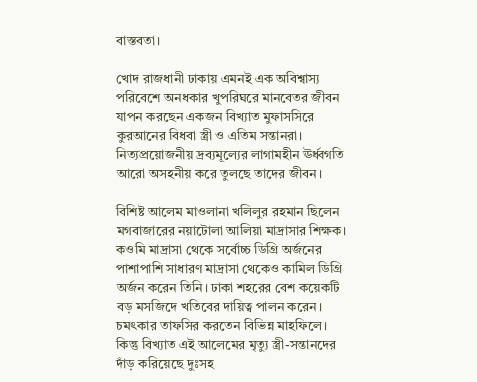বাস্তবতা।

খোদ রাজধানী ঢাকায় এমনই এক অবিশ্বাস্য পরিবেশে অনধকার খুপরিঘরে মানবেতর জীবন যাপন করছেন একজন বিখ্যাত মুফাসসিরে কুরআনের বিধবা স্ত্রী ও এতিম সন্তানরা। নিত্যপ্রয়োজনীয় দ্রব্যমূল্যের লাগামহীন ঊর্ধ্বগতি আরো অসহনীয় করে তুলছে তাদের জীবন।

বিশিষ্ট আলেম মাওলানা খলিলুর রহমান ছিলেন মগবাজারের নয়াটোলা আলিয়া মাদ্রাসার শিক্ষক। কওমি মাদ্রাসা থেকে সর্বোচ্চ ডিগ্রি অর্জনের পাশাপাশি সাধারণ মাদ্রাসা থেকেও কামিল ডিগ্রি অর্জন করেন তিনি। ঢাকা শহরের বেশ কয়েকটি বড় মসজিদে খতিবের দায়িত্ব পালন করেন। চমৎকার তাফসির করতেন বিভিন্ন মাহফিলে। কিন্তু বিখ্যাত এই আলেমের মৃত্যু স্ত্রী-সন্তানদের দাঁড় করিয়েছে দুঃসহ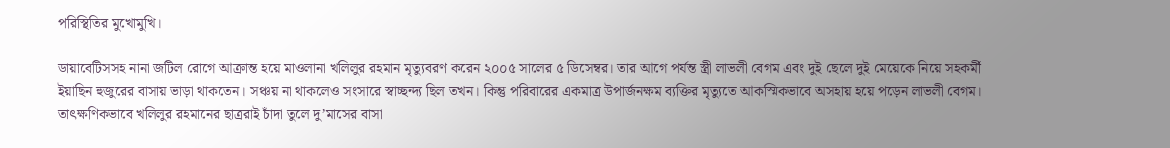পরিস্থিতির মুখোমুখি।

ডায়াবেটিসসহ নানা জটিল রোগে আক্রান্ত হয়ে মাওলানা খলিলুর রহমান মৃত্যুবরণ করেন ২০০৫ সালের ৫ ডিসেম্বর। তার আগে পর্যন্ত স্ত্রী লাভলী বেগম এবং দুই ছেলে দুই মেয়েকে নিয়ে সহকর্মী ইয়াছিন হুজুরের বাসায় ভাড়া থাকতেন। সঞ্চয় না থাকলেও সংসারে স্বাচ্ছন্দ্য ছিল তখন। কিন্তু পরিবারের একমাত্র উপার্জনক্ষম ব্যক্তির মৃত্যুতে আকস্মিকভাবে অসহায় হয়ে পড়েন লাভলী বেগম। তাৎক্ষণিকভাবে খলিলুর রহমানের ছাত্ররাই চাঁদা তুলে দু’মাসের বাসা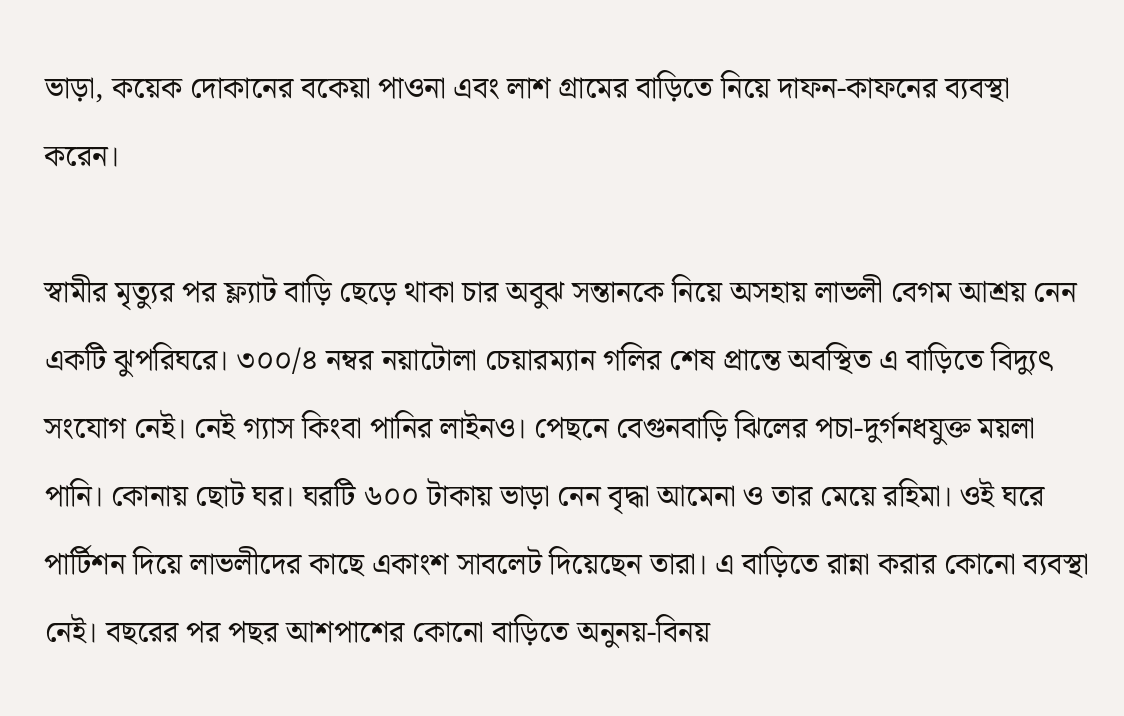ভাড়া, কয়েক দোকানের বকেয়া পাওনা এবং লাশ গ্রামের বাড়িতে নিয়ে দাফন-কাফনের ব্যবস্থা করেন।

স্বামীর মৃত্যুর পর ফ্ল্যাট বাড়ি ছেড়ে থাকা চার অবুঝ সন্তানকে নিয়ে অসহায় লাভলী বেগম আশ্রয় নেন একটি ঝুপরিঘরে। ৩০০/৪ নম্বর নয়াটোলা চেয়ারম্যান গলির শেষ প্রান্তে অবস্থিত এ বাড়িতে বিদ্যুৎ সংযোগ নেই। নেই গ্যাস কিংবা পানির লাইনও। পেছনে বেগুনবাড়ি ঝিলের পচা-দুর্গনধযুক্ত ময়লা পানি। কোনায় ছোট ঘর। ঘরটি ৬০০ টাকায় ভাড়া নেন বৃদ্ধা আমেনা ও তার মেয়ে রহিমা। ওই ঘরে পার্টিশন দিয়ে লাভলীদের কাছে একাংশ সাবলেট দিয়েছেন তারা। এ বাড়িতে রান্না করার কোনো ব্যবস্থা নেই। বছরের পর পছর আশপাশের কোনো বাড়িতে অনুনয়-বিনয়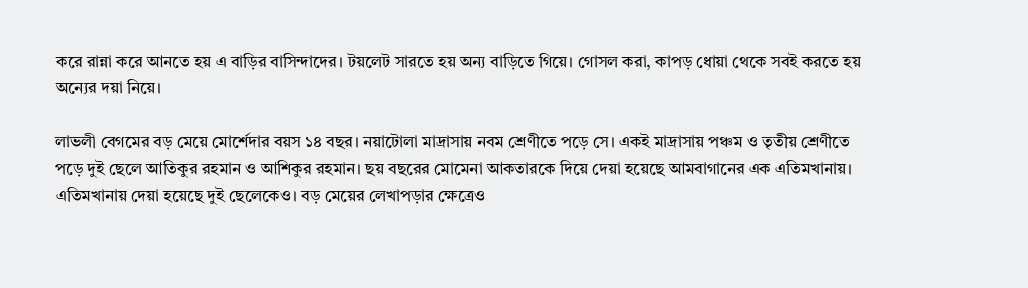করে রান্না করে আনতে হয় এ বাড়ির বাসিন্দাদের। টয়লেট সারতে হয় অন্য বাড়িতে গিয়ে। গোসল করা, কাপড় ধোয়া থেকে সবই করতে হয় অন্যের দয়া নিয়ে।

লাভলী বেগমের বড় মেয়ে মোর্শেদার বয়স ১৪ বছর। নয়াটোলা মাদ্রাসায় নবম শ্রেণীতে পড়ে সে। একই মাদ্রাসায় পঞ্চম ও তৃতীয় শ্রেণীতে পড়ে দুই ছেলে আতিকুর রহমান ও আশিকুর রহমান। ছয় বছরের মোমেনা আকতারকে দিয়ে দেয়া হয়েছে আমবাগানের এক এতিমখানায়। এতিমখানায় দেয়া হয়েছে দুই ছেলেকেও। বড় মেয়ের লেখাপড়ার ক্ষেত্রেও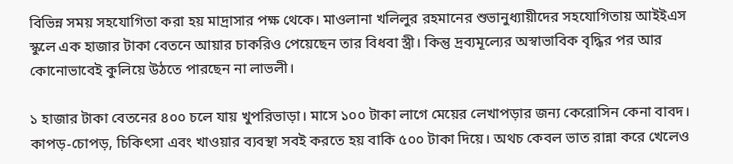বিভিন্ন সময় সহযোগিতা করা হয় মাদ্রাসার পক্ষ থেকে। মাওলানা খলিলুর রহমানের শুভানুধ্যায়ীদের সহযোগিতায় আইইএস স্কুলে এক হাজার টাকা বেতনে আয়ার চাকরিও পেয়েছেন তার বিধবা স্ত্রী। কিন্তু দ্রব্যমূল্যের অস্বাভাবিক বৃদ্ধির পর আর কোনোভাবেই কুলিয়ে উঠতে পারছেন না লাভলী।

১ হাজার টাকা বেতনের ৪০০ চলে যায় খুপরিভাড়া। মাসে ১০০ টাকা লাগে মেয়ের লেখাপড়ার জন্য কেরোসিন কেনা বাবদ। কাপড়-চোপড়, চিকিৎসা এবং খাওয়ার ব্যবস্থা সবই করতে হয় বাকি ৫০০ টাকা দিয়ে। অথচ কেবল ভাত রান্না করে খেলেও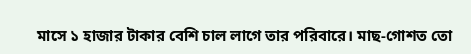মাসে ১ হাজার টাকার বেশি চাল লাগে তার পরিবারে। মাছ-গোশত তো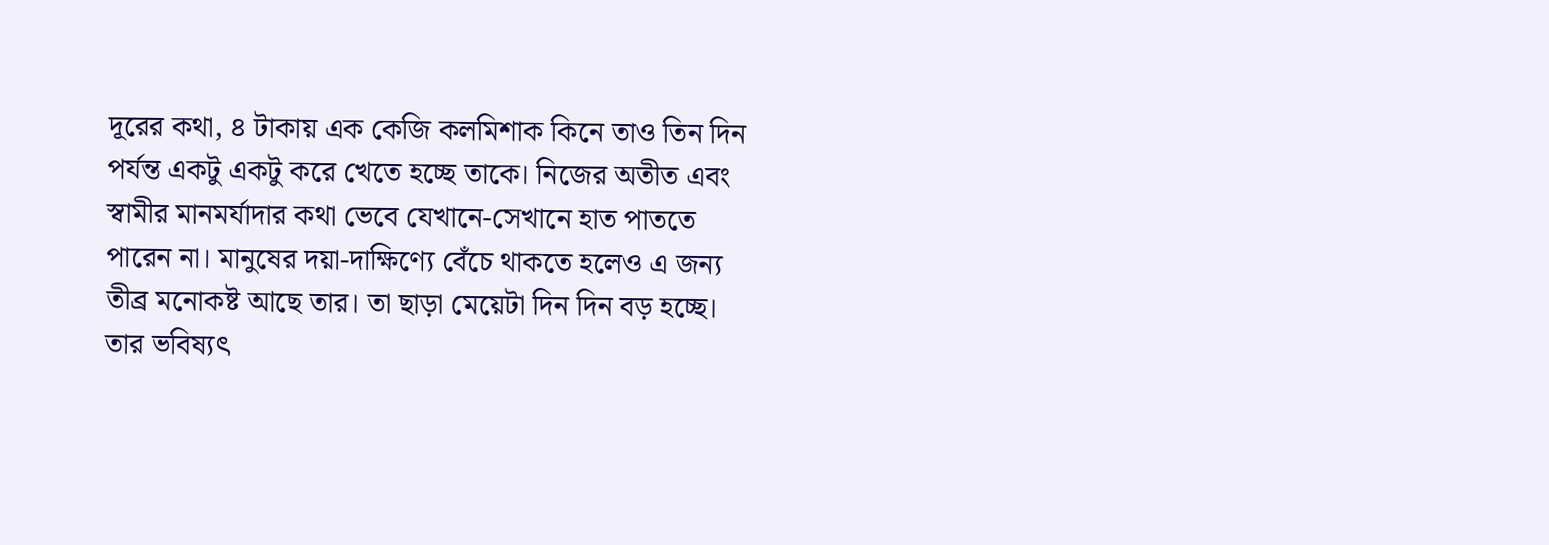দূরের কথা, ৪ টাকায় এক কেজি কলমিশাক কিনে তাও তিন দিন পর্যন্ত একটু একটু করে খেতে হচ্ছে তাকে। নিজের অতীত এবং স্বামীর মানমর্যাদার কথা ভেবে যেখানে-সেখানে হাত পাততে পারেন না। মানুষের দয়া-দাক্ষিণ্যে বেঁচে থাকতে হলেও এ জন্য তীব্র মনোকষ্ট আছে তার। তা ছাড়া মেয়েটা দিন দিন বড় হচ্ছে। তার ভবিষ্যৎ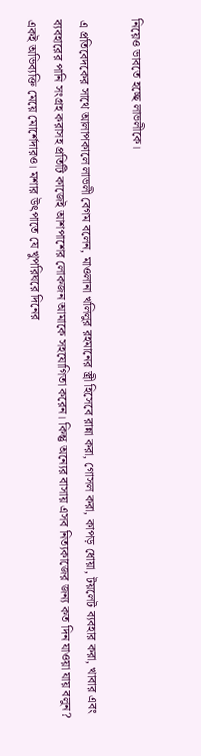নিয়েও ভাবতে হচ্ছে লাভলীকে।

এ প্রতিবেদকের সাথে আলাপকালে লাভলী বেগম বলেন, মাওলানা খলিলুর রহমানের স্ত্রী হিসেবে রান্না করা, গোসল করা, কাপড় ধোয়া, টয়লেট ব্যবহার করা, খাবার এবং ব্যবহারের পানি সংগ্রহ করাসহ প্রতিটি কাজেই আশপাশের লোকজন আমাকে সহযোগিতা করেন। কিন্তু অন্যের বাসায় এসব নিত্যকাজের জন্য কত দিন যাওয়া যায় বলুন? একই অভিব্যক্তি মেয়ে মোর্শেদারও। মশার উৎপাতে যে খুপরিঘরে দিনের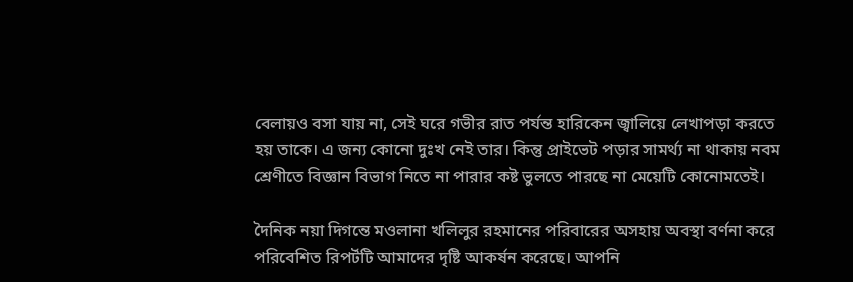বেলায়ও বসা যায় না, সেই ঘরে গভীর রাত পর্যন্ত হারিকেন জ্বালিয়ে লেখাপড়া করতে হয় তাকে। এ জন্য কোনো দুঃখ নেই তার। কিন্তু প্রাইভেট পড়ার সামর্থ্য না থাকায় নবম শ্রেণীতে বিজ্ঞান বিভাগ নিতে না পারার কষ্ট ভুলতে পারছে না মেয়েটি কোনোমতেই।

দৈনিক নয়া দিগন্তে মওলানা খলিলুর রহমানের পরিবারের অসহায় অবস্থা বর্ণনা করে পরিবেশিত রিপর্টটি আমাদের দৃষ্টি আকর্ষন করেছে। আপনি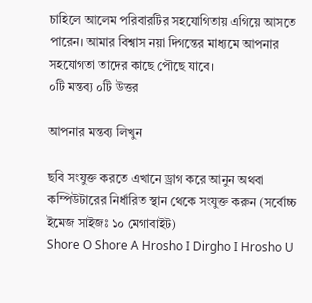চাহিলে আলেম পরিবারটির সহযোগিতায় এগিয়ে আসতে পারেন। আমার বিশ্বাস নয়া দিগন্তের মাধ্যমে আপনার সহযোগতা তাদের কাছে পৌছে যাবে।
০টি মন্তব্য ০টি উত্তর

আপনার মন্তব্য লিখুন

ছবি সংযুক্ত করতে এখানে ড্রাগ করে আনুন অথবা কম্পিউটারের নির্ধারিত স্থান থেকে সংযুক্ত করুন (সর্বোচ্চ ইমেজ সাইজঃ ১০ মেগাবাইট)
Shore O Shore A Hrosho I Dirgho I Hrosho U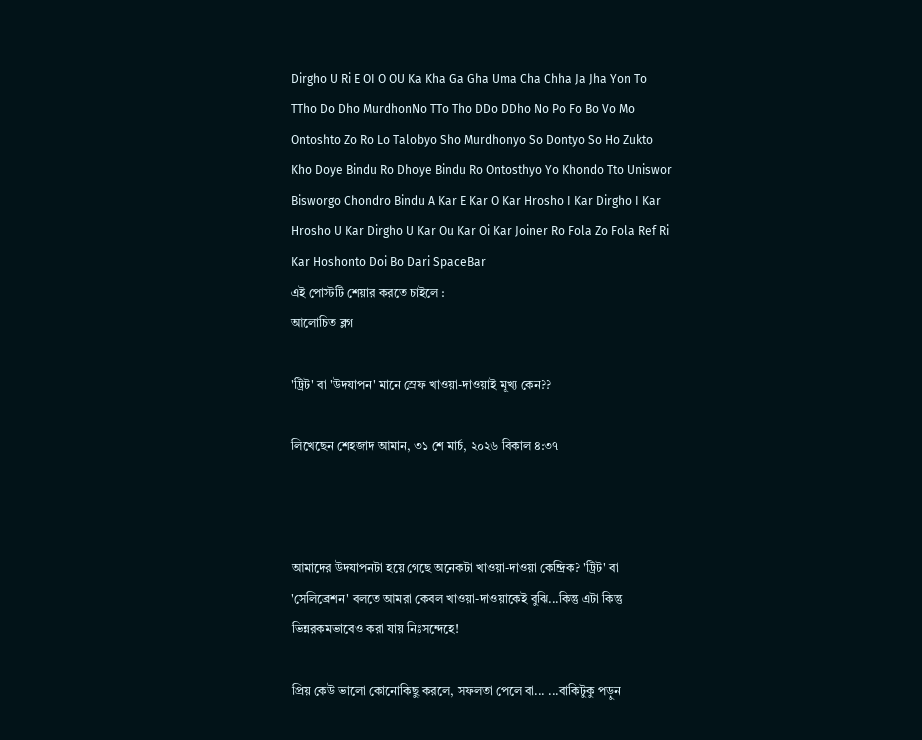Dirgho U Ri E OI O OU Ka Kha Ga Gha Uma Cha Chha Ja Jha Yon To TTho Do Dho MurdhonNo TTo Tho DDo DDho No Po Fo Bo Vo Mo Ontoshto Zo Ro Lo Talobyo Sho Murdhonyo So Dontyo So Ho Zukto Kho Doye Bindu Ro Dhoye Bindu Ro Ontosthyo Yo Khondo Tto Uniswor Bisworgo Chondro Bindu A Kar E Kar O Kar Hrosho I Kar Dirgho I Kar Hrosho U Kar Dirgho U Kar Ou Kar Oi Kar Joiner Ro Fola Zo Fola Ref Ri Kar Hoshonto Doi Bo Dari SpaceBar
এই পোস্টটি শেয়ার করতে চাইলে :
আলোচিত ব্লগ

'ট্রিট' বা 'উদযাপন' মানে স্রেফ খাওয়া-দাওয়াই মূখ্য কেন??

লিখেছেন শেহজাদ আমান, ৩১ শে মার্চ, ২০২৬ বিকাল ৪:৩৭



আমাদের উদযাপনটা হয়ে গেছে অনেকটা খাওয়া-দাওয়া কেন্দ্রিক? 'ট্রিট' বা 'সেলিব্রেশন' বলতে আমরা কেবল খাওয়া-দাওয়াকেই বুঝি...কিন্তু এটা কিন্তু ভিন্নরকমভাবেও করা যায় নিঃসন্দেহে!

প্রিয় কেউ ভালো কোনোকিছু করলে, সফলতা পেলে বা... ...বাকিটুকু পড়ুন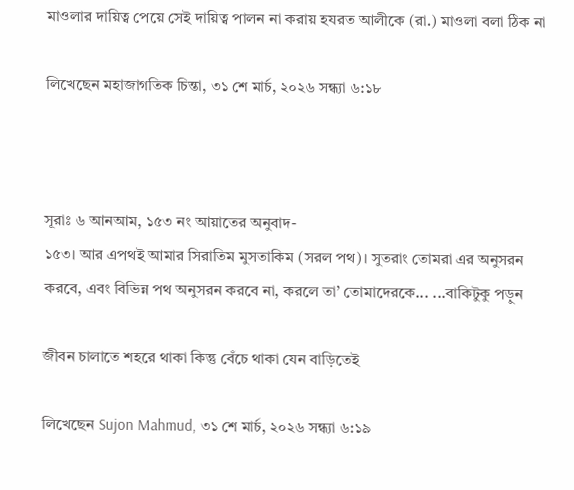মাওলার দায়িত্ব পেয়ে সেই দায়িত্ব পালন না করায় হযরত আলীকে (রা.) মাওলা বলা ঠিক না

লিখেছেন মহাজাগতিক চিন্তা, ৩১ শে মার্চ, ২০২৬ সন্ধ্যা ৬:১৮



সূরাঃ ৬ আনআম, ১৫৩ নং আয়াতের অনুবাদ-
১৫৩। আর এপথই আমার সিরাতিম মুসতাকিম (সরল পথ)। সুতরাং তোমরা এর অনুসরন করবে, এবং বিভিন্ন পথ অনুসরন করবে না, করলে তা’ তোমাদেরকে... ...বাকিটুকু পড়ুন

জীবন চালাতে শহরে থাকা কিন্তু বেঁচে থাকা যেন বাড়িতেই

লিখেছেন Sujon Mahmud, ৩১ শে মার্চ, ২০২৬ সন্ধ্যা ৬:১৯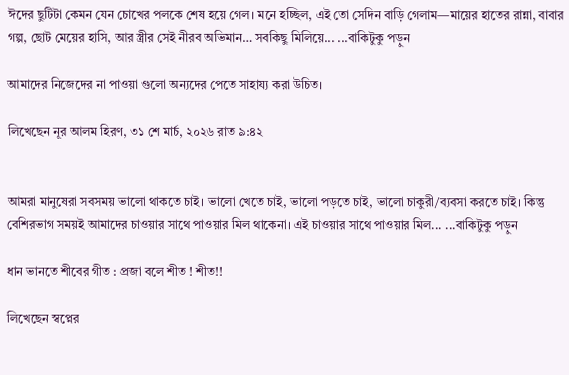ঈদের ছুটিটা কেমন যেন চোখের পলকে শেষ হয়ে গেল। মনে হচ্ছিল, এই তো সেদিন বাড়ি গেলাম—মায়ের হাতের রান্না, বাবার গল্প, ছোট মেয়ের হাসি, আর স্ত্রীর সেই নীরব অভিমান… সবকিছু মিলিয়ে... ...বাকিটুকু পড়ুন

আমাদের নিজেদের না পাওয়া গুলো অন্যদের পেতে সাহায্য করা উচিত।

লিখেছেন নূর আলম হিরণ, ৩১ শে মার্চ, ২০২৬ রাত ৯:৪২


আমরা মানুষেরা সবসময় ভালো থাকতে চাই। ভালো খেতে চাই, ভালো পড়তে চাই, ভালো চাকুরী/ব্যবসা করতে চাই। কিন্তু বেশিরভাগ সময়ই আমাদের চাওয়ার সাথে পাওয়ার মিল থাকেনা। এই চাওয়ার সাথে পাওয়ার মিল... ...বাকিটুকু পড়ুন

ধান ভানতে শীবের গীত : প্রজা বলে শীত ! শীত!!

লিখেছেন স্বপ্নের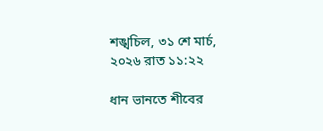শঙ্খচিল, ৩১ শে মার্চ, ২০২৬ রাত ১১:২২

ধান ভানতে শীবের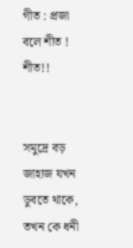গীত : প্রজা বলে শীত ! শীত!!


সমুদ্রে বড় জাহাজ যখন ডুবতে থাকে, তখন কে ধনী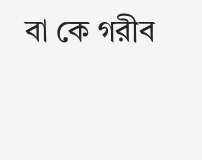বা কে গরীব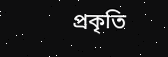প্রকৃতি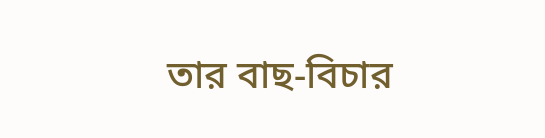তার বাছ-বিচার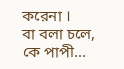করেনা ।
বা বলা চলে, কে পাপী...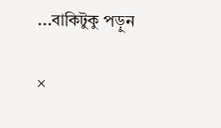...বাকিটুকু পড়ুন

×